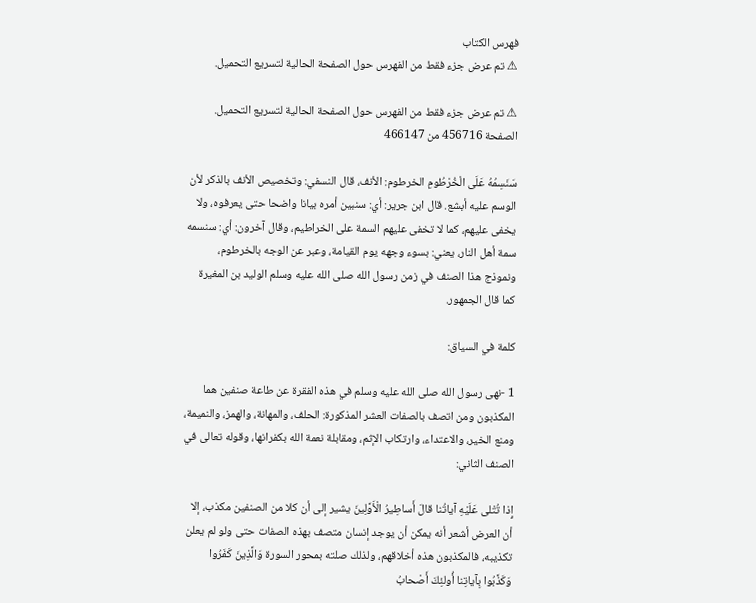فهرس الكتاب
⚠ تم عرض جزء فقط من الفهرس حول الصفحة الحالية لتسريع التحميل.

⚠ تم عرض جزء فقط من الفهرس حول الصفحة الحالية لتسريع التحميل.
الصفحة 456716 من 466147

سَنَسِمُهُ عَلَى الْخُرْطُومِ الخرطوم: الأنف، قال النسفي: وتخصيص الأنف بالذكر لأن الوسم عليه أبشع. قال ابن جرير: أي: سنبين أمره بيانا واضحا حتى يعرفوه، ولا يخفى عليهم، كما لا تخفى عليهم السمة على الخراطيم، وقال آخرون: أي: سنسمه سمة أهل النار، يعني: بسوء وجهه يوم القيامة، وعبر عن الوجه بالخرطوم، ونموذج هذا الصنف في زمن رسول الله صلى الله عليه وسلم الوليد بن المغيرة كما قال الجمهور.

كلمة في السياق:

1 -نهى رسول الله صلى الله عليه وسلم في هذه الفقرة عن طاعة صنفين هما المكذبون ومن اتصف بالصفات العشر المذكورة: الحلف، والمهانة، والهمز، والنميمة، ومنع الخير، والاعتداء، وارتكاب الإثم، ومقابلة نعمة الله بكفرانها، وقوله تعالى في الصنف الثاني:

إِذا تُتْلى عَلَيْهِ آياتُنا قالَ أَساطِيرُ الْأَوَّلِينَ يشير إلى أن كلا من الصنفين مكذب، إلا أن العرض أشعر أنه يمكن أن يوجد إنسان متصف بهذه الصفات حتى ولو لم يعلن تكذيبه، فالمكذبون هذه أخلاقهم، ولذلك صلته بمحور السورة وَالَّذِينَ كَفَرُوا وَكَذَّبُوا بِآياتِنا أُولئِكَ أَصْحابُ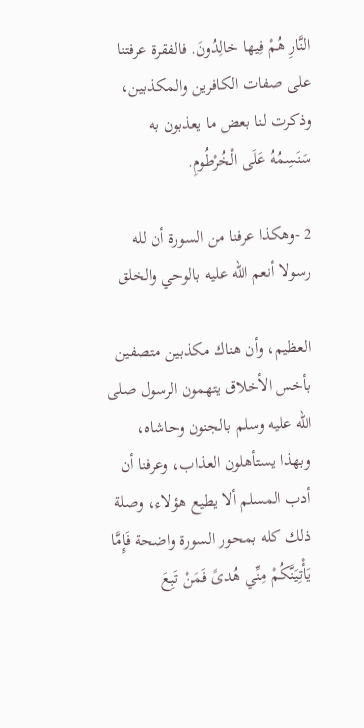النَّارِ هُمْ فِيها خالِدُونَ. فالفقرة عرفتنا على صفات الكافرين والمكذبين، وذكرت لنا بعض ما يعذبون به سَنَسِمُهُ عَلَى الْخُرْطُومِ.

2 -وهكذا عرفنا من السورة أن لله رسولا أنعم الله عليه بالوحي والخلق

العظيم، وأن هناك مكذبين متصفين بأخس الأخلاق يتهمون الرسول صلى الله عليه وسلم بالجنون وحاشاه، وبهذا يستأهلون العذاب، وعرفنا أن أدب المسلم ألا يطيع هؤلاء، وصلة ذلك كله بمحور السورة واضحة فَإِمَّا يَأْتِيَنَّكُمْ مِنِّي هُدىً فَمَنْ تَبِعَ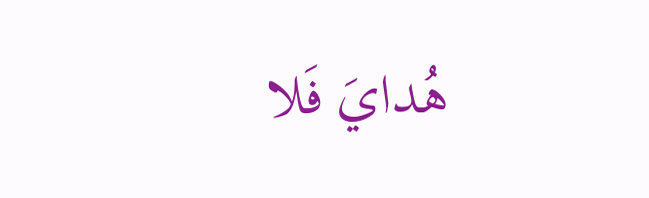هُدايَ فَلا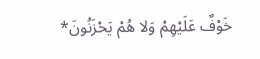خَوْفٌ عَلَيْهِمْ وَلا هُمْ يَحْزَنُونَ*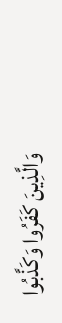وَالَّذِينَ كَفَرُوا وَكَذَّبُوا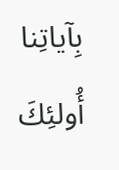بِآياتِنا أُولئِكَ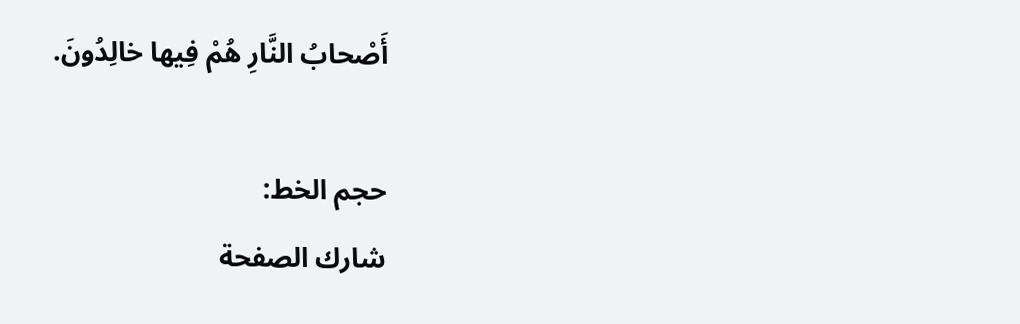أَصْحابُ النَّارِ هُمْ فِيها خالِدُونَ.

حجم الخط:
شارك الصفحة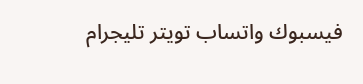فيسبوك واتساب تويتر تليجرام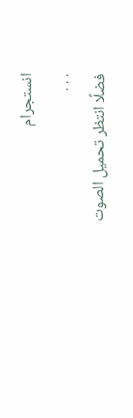انستجرام
. . .
فضلًا انتظر تحميل الصوت